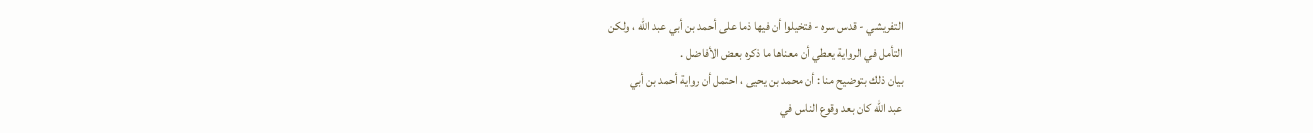التفريشي - قدس سره - فتخيلوا أن فيها ذما على أحمد بن أبي عبد الله ، ولكن
التأمل في الرواية يعطي أن معناها ما ذكره بعض الأفاضل .
بيان ذلك بتوضيح منا : أن محمد بن يحيى ، احتمل أن رواية أحمد بن أبي
عبد الله كان بعد وقوع الناس في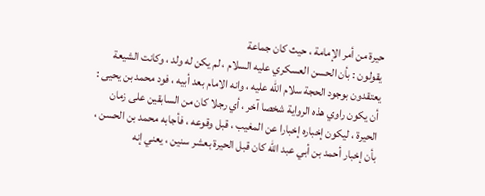حيرة من أمر الإمامة ، حيث كان جماعة
يقولون : بأن الحسن العسكري عليه السلام ، لم يكن له ولد ، وكانت الشيعة
يعتقدون بوجود الحجة سلام الله عليه ، وانه الامام بعد أبيه ، فود محمد بن يحيى :
أن يكون راوي هذه الرواية شخصا آخر ، أي رجلا كان من السابقين على زمان
الحيرة ، ليكون إخباره إخبارا عن المغيب ، قبل وقوعه ، فأجابه محمد بن الحسن ،
بأن إخبار أحمد بن أبي عبد الله كان قبل الحيرة بعشر سنين ، يعني إنه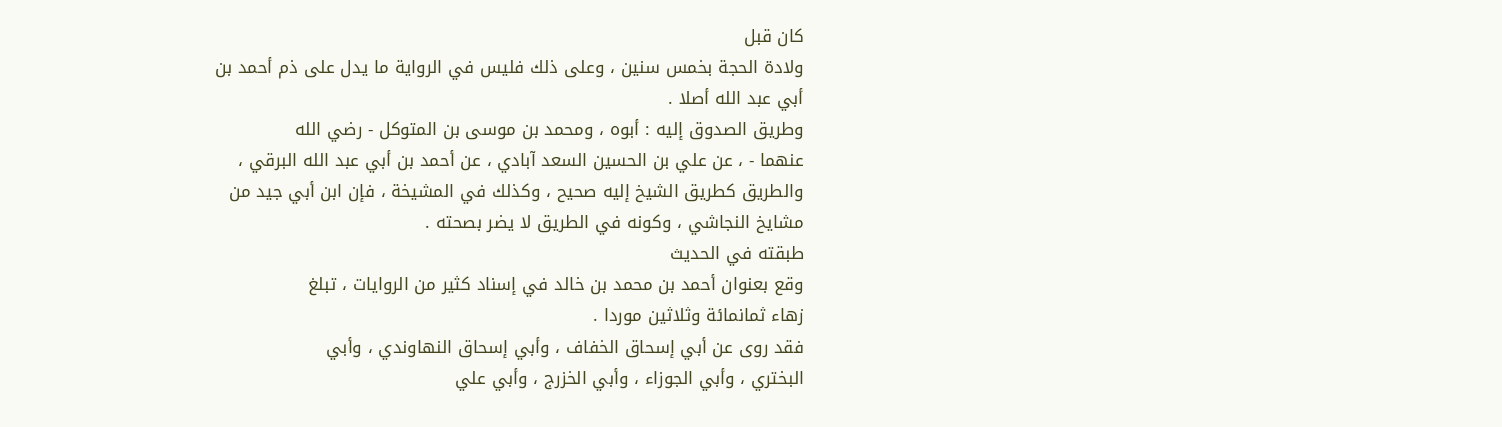كان قبل
ولادة الحجة بخمس سنين ، وعلى ذلك فليس في الرواية ما يدل على ذم أحمد بن
أبي عبد الله أصلا .
وطريق الصدوق إليه : أبوه ، ومحمد بن موسى بن المتوكل - رضي الله
عنهما - ، عن علي بن الحسين السعد آبادي ، عن أحمد بن أبي عبد الله البرقي ،
والطريق كطريق الشيخ إليه صحيح ، وكذلك في المشيخة ، فإن ابن أبي جيد من
مشايخ النجاشي ، وكونه في الطريق لا يضر بصحته .
طبقته في الحديث
وقع بعنوان أحمد بن محمد بن خالد في إسناد كثير من الروايات ، تبلغ
زهاء ثمانمائة وثلاثين موردا .
فقد روى عن أبي إسحاق الخفاف ، وأبي إسحاق النهاوندي ، وأبي
البختري ، وأبي الجوزاء ، وأبي الخزرج ، وأبي علي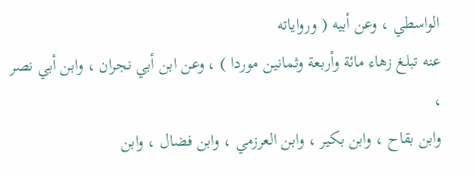الواسطي ، وعن أبيه ( ورواياته
عنه تبلغ زهاء مائة وأربعة وثمانين موردا ) ، وعن ابن أبي نجران ، وابن أبي نصر ،
وابن بقاح ، وابن بكير ، وابن العرزمي ، وابن فضال ، وابن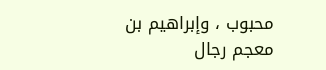محبوب ، وإبراهيم بن
معجم رجال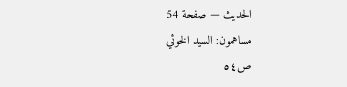الحديث — صفحة 54
مساهمون: السيد الخوئي
ص٥٤